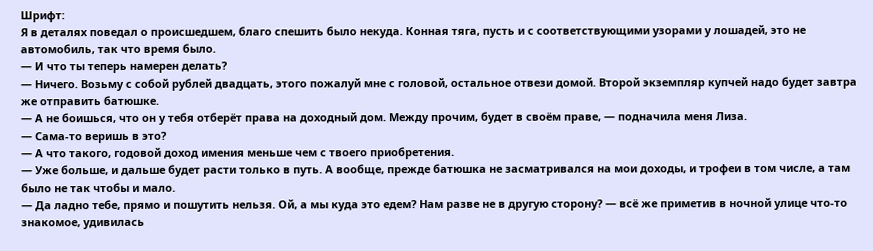Шрифт:
Я в деталях поведал о происшедшем, благо спешить было некуда. Конная тяга, пусть и с соответствующими узорами у лошадей, это не автомобиль, так что время было.
— И что ты теперь намерен делать?
— Ничего. Возьму с собой рублей двадцать, этого пожалуй мне с головой, остальное отвези домой. Второй экземпляр купчей надо будет завтра же отправить батюшке.
— А не боишься, что он у тебя отберёт права на доходный дом. Между прочим, будет в своём праве, — подначила меня Лиза.
— Сама-то веришь в это?
— А что такого, годовой доход имения меньше чем с твоего приобретения.
— Уже больше, и дальше будет расти только в путь. А вообще, прежде батюшка не засматривался на мои доходы, и трофеи в том числе, а там было не так чтобы и мало.
— Да ладно тебе, прямо и пошутить нельзя. Ой, а мы куда это едем? Нам разве не в другую сторону? — всё же приметив в ночной улице что-то знакомое, удивилась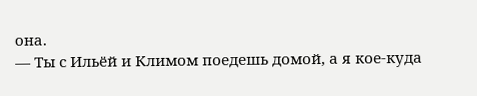она.
— Ты с Ильёй и Климом поедешь домой, а я кое-куда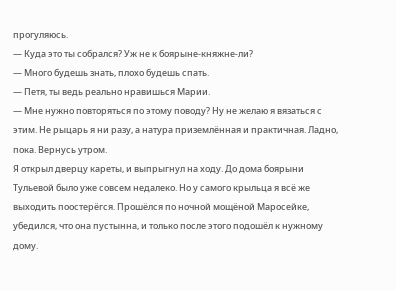прогуляюсь.
— Куда это ты собрался? Уж не к боярыне-княжне-ли?
— Много будешь знать, плохо будешь спать.
— Петя, ты ведь реально нравишься Марии.
— Мне нужно повторяться по этому поводу? Ну не желаю я вязаться с этим. Не рыцарь я ни разу, а натура приземлённая и практичная. Ладно, пока. Вернусь утром.
Я открыл дверцу кареты, и выпрыгнул на ходу. До дома боярыни Тульевой было уже совсем недалеко. Но у самого крыльца я всё же выходить поостерёгся. Прошёлся по ночной мощёной Маросейке, убедился, что она пустынна, и только после этого подошёл к нужному дому.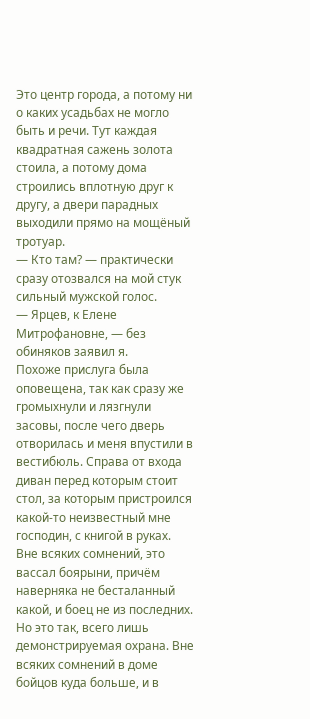Это центр города, а потому ни о каких усадьбах не могло быть и речи. Тут каждая квадратная сажень золота стоила, а потому дома строились вплотную друг к другу, а двери парадных выходили прямо на мощёный тротуар.
— Кто там? — практически сразу отозвался на мой стук сильный мужской голос.
— Ярцев, к Елене Митрофановне, — без обиняков заявил я.
Похоже прислуга была оповещена, так как сразу же громыхнули и лязгнули засовы, после чего дверь отворилась и меня впустили в вестибюль. Справа от входа диван перед которым стоит стол, за которым пристроился какой-то неизвестный мне господин, с книгой в руках.
Вне всяких сомнений, это вассал боярыни, причём наверняка не бесталанный какой, и боец не из последних. Но это так, всего лишь демонстрируемая охрана. Вне всяких сомнений в доме бойцов куда больше, и в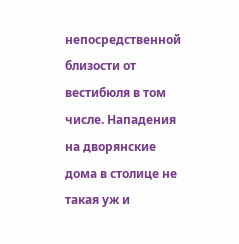непосредственной близости от вестибюля в том числе. Нападения на дворянские дома в столице не такая уж и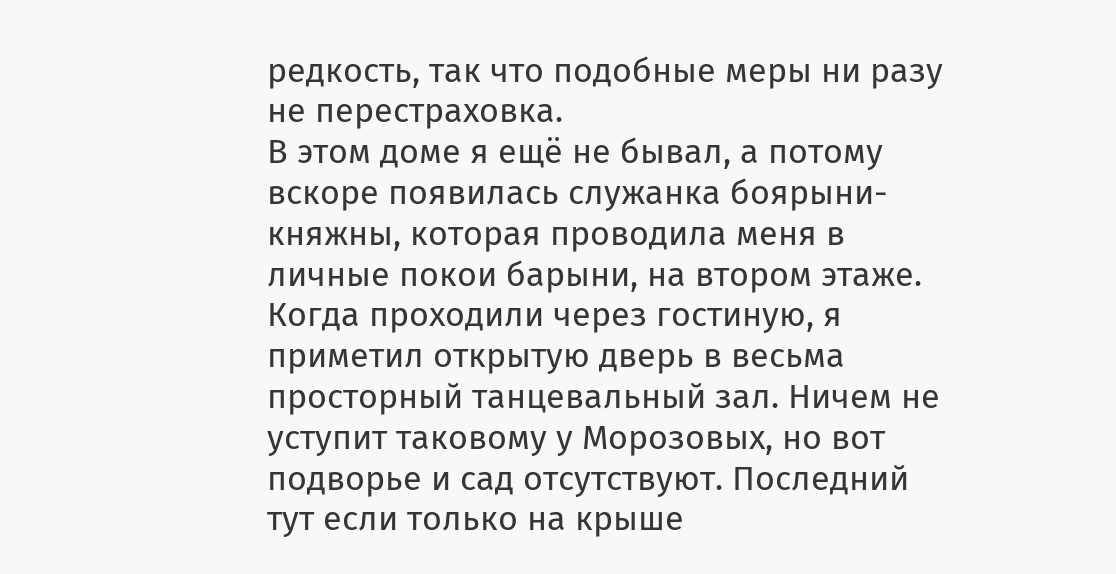редкость, так что подобные меры ни разу не перестраховка.
В этом доме я ещё не бывал, а потому вскоре появилась служанка боярыни-княжны, которая проводила меня в личные покои барыни, на втором этаже. Когда проходили через гостиную, я приметил открытую дверь в весьма просторный танцевальный зал. Ничем не уступит таковому у Морозовых, но вот подворье и сад отсутствуют. Последний тут если только на крыше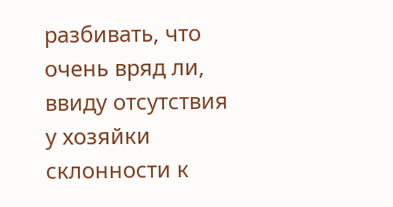разбивать, что очень вряд ли, ввиду отсутствия у хозяйки склонности к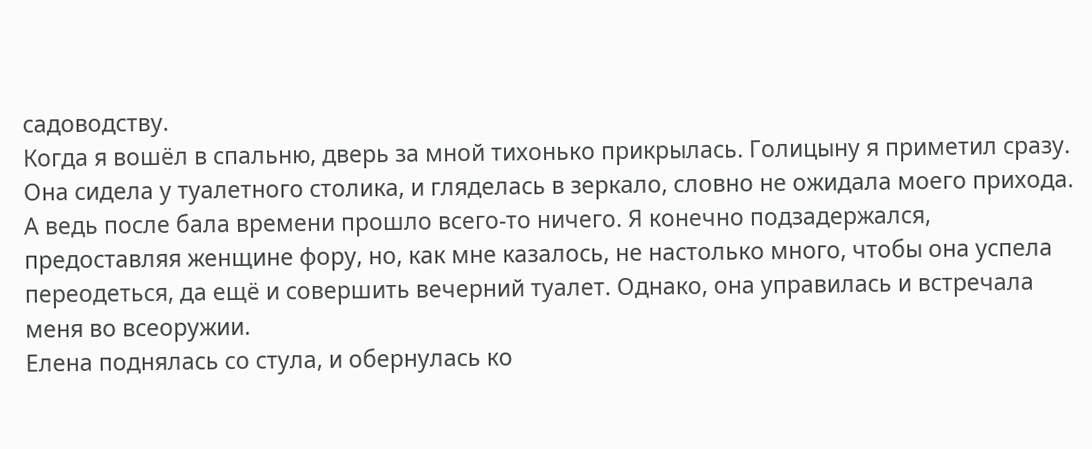садоводству.
Когда я вошёл в спальню, дверь за мной тихонько прикрылась. Голицыну я приметил сразу. Она сидела у туалетного столика, и гляделась в зеркало, словно не ожидала моего прихода. А ведь после бала времени прошло всего-то ничего. Я конечно подзадержался, предоставляя женщине фору, но, как мне казалось, не настолько много, чтобы она успела переодеться, да ещё и совершить вечерний туалет. Однако, она управилась и встречала меня во всеоружии.
Елена поднялась со стула, и обернулась ко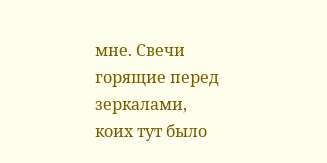мне. Свечи горящие перед зеркалами, коих тут было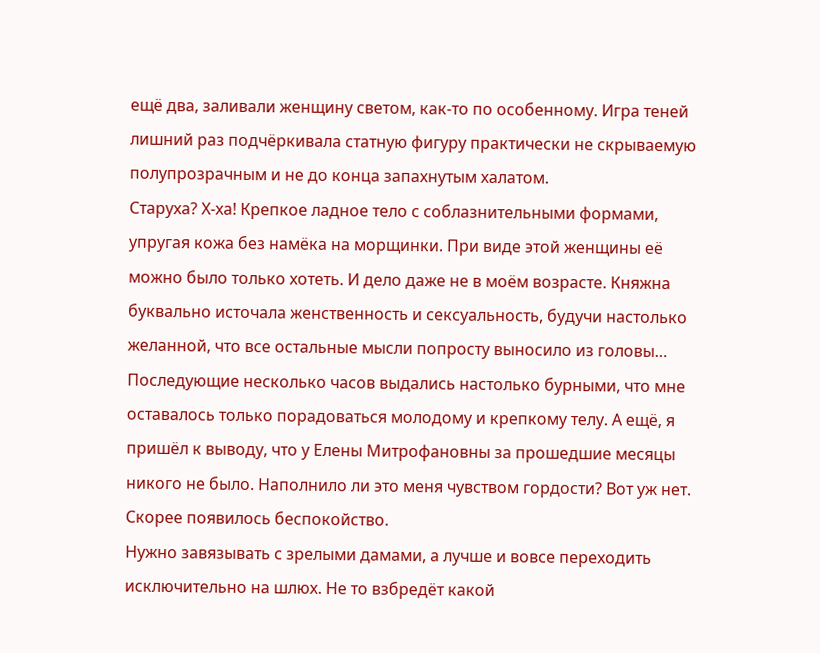ещё два, заливали женщину светом, как-то по особенному. Игра теней лишний раз подчёркивала статную фигуру практически не скрываемую полупрозрачным и не до конца запахнутым халатом.
Старуха? Х-ха! Крепкое ладное тело с соблазнительными формами, упругая кожа без намёка на морщинки. При виде этой женщины её можно было только хотеть. И дело даже не в моём возрасте. Княжна буквально источала женственность и сексуальность, будучи настолько желанной, что все остальные мысли попросту выносило из головы…
Последующие несколько часов выдались настолько бурными, что мне оставалось только порадоваться молодому и крепкому телу. А ещё, я пришёл к выводу, что у Елены Митрофановны за прошедшие месяцы никого не было. Наполнило ли это меня чувством гордости? Вот уж нет. Скорее появилось беспокойство.
Нужно завязывать с зрелыми дамами, а лучше и вовсе переходить исключительно на шлюх. Не то взбредёт какой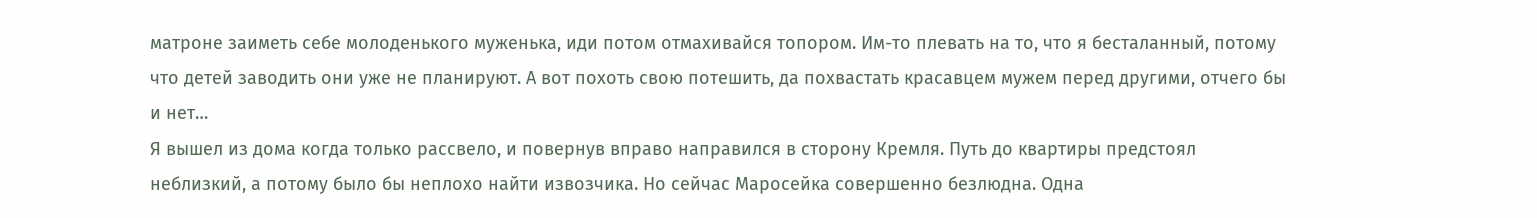матроне заиметь себе молоденького муженька, иди потом отмахивайся топором. Им-то плевать на то, что я бесталанный, потому что детей заводить они уже не планируют. А вот похоть свою потешить, да похвастать красавцем мужем перед другими, отчего бы и нет…
Я вышел из дома когда только рассвело, и повернув вправо направился в сторону Кремля. Путь до квартиры предстоял неблизкий, а потому было бы неплохо найти извозчика. Но сейчас Маросейка совершенно безлюдна. Одна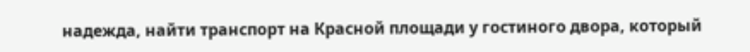надежда, найти транспорт на Красной площади у гостиного двора, который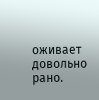оживает довольно рано.